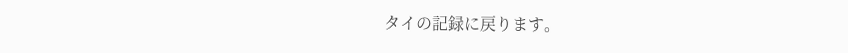タイの記録に戻ります。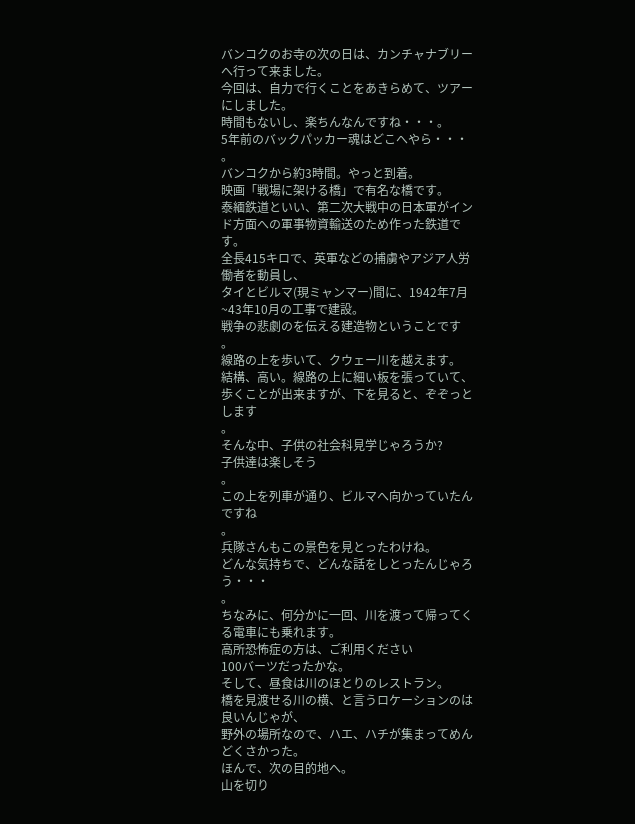バンコクのお寺の次の日は、カンチャナブリーへ行って来ました。
今回は、自力で行くことをあきらめて、ツアーにしました。
時間もないし、楽ちんなんですね・・・。
5年前のバックパッカー魂はどこへやら・・・
。
バンコクから約3時間。やっと到着。
映画「戦場に架ける橋」で有名な橋です。
泰緬鉄道といい、第二次大戦中の日本軍がインド方面への軍事物資輸送のため作った鉄道です。
全長415キロで、英軍などの捕虜やアジア人労働者を動員し、
タイとビルマ(現ミャンマー)間に、1942年7月~43年10月の工事で建設。
戦争の悲劇のを伝える建造物ということです
。
線路の上を歩いて、クウェー川を越えます。
結構、高い。線路の上に細い板を張っていて、
歩くことが出来ますが、下を見ると、ぞぞっとします
。
そんな中、子供の社会科見学じゃろうか?
子供達は楽しそう
。
この上を列車が通り、ビルマへ向かっていたんですね
。
兵隊さんもこの景色を見とったわけね。
どんな気持ちで、どんな話をしとったんじゃろう・・・
。
ちなみに、何分かに一回、川を渡って帰ってくる電車にも乗れます。
高所恐怖症の方は、ご利用ください
100バーツだったかな。
そして、昼食は川のほとりのレストラン。
橋を見渡せる川の横、と言うロケーションのは良いんじゃが、
野外の場所なので、ハエ、ハチが集まってめんどくさかった。
ほんで、次の目的地へ。
山を切り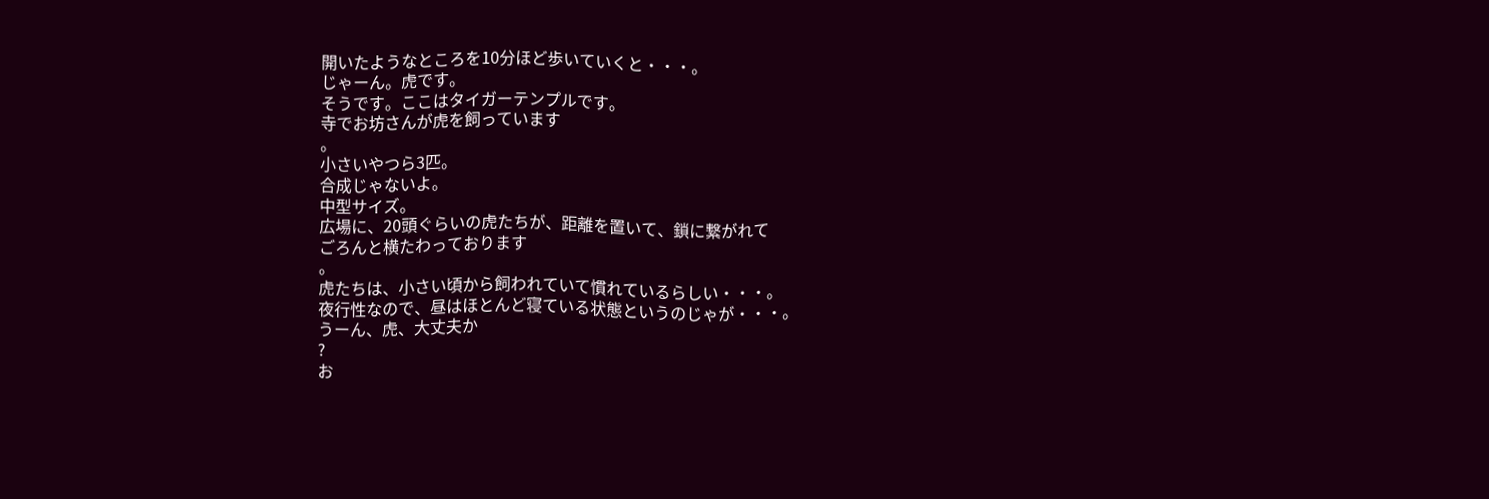開いたようなところを10分ほど歩いていくと・・・。
じゃーん。虎です。
そうです。ここはタイガーテンプルです。
寺でお坊さんが虎を飼っています
。
小さいやつら3匹。
合成じゃないよ。
中型サイズ。
広場に、20頭ぐらいの虎たちが、距離を置いて、鎖に繋がれて
ごろんと横たわっております
。
虎たちは、小さい頃から飼われていて慣れているらしい・・・。
夜行性なので、昼はほとんど寝ている状態というのじゃが・・・。
うーん、虎、大丈夫か
?
お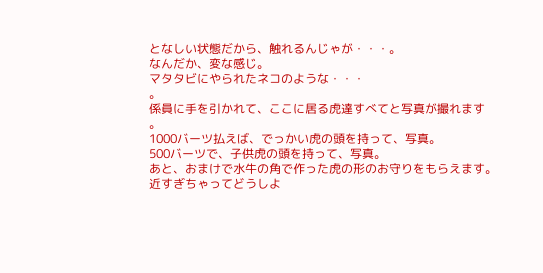となしい状態だから、触れるんじゃが・・・。
なんだか、変な感じ。
マタタビにやられたネコのような・・・
。
係員に手を引かれて、ここに居る虎達すべてと写真が撮れます
。
1000バーツ払えば、でっかい虎の頭を持って、写真。
500バーツで、子供虎の頭を持って、写真。
あと、おまけで水牛の角で作った虎の形のお守りをもらえます。
近すぎちゃってどうしよ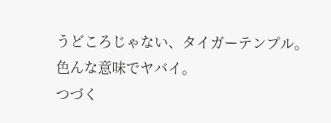うどころじゃない、タイガーテンプル。
色んな意味でヤバイ。
つづく